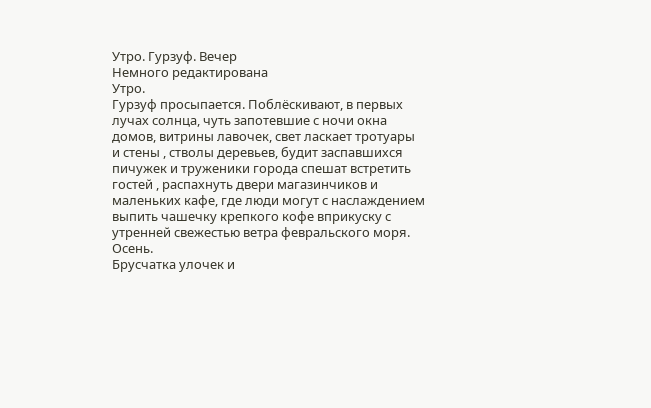Утро. Гурзуф. Вечер
Немного редактирована
Утро.
Гурзуф просыпается. Поблёскивают, в первых лучах солнца, чуть запотевшие с ночи окна домов, витрины лавочек, свет ласкает тротуары и стены , стволы деревьев, будит заспавшихся пичужек и труженики города спешат встретить гостей , распахнуть двери магазинчиков и маленьких кафе, где люди могут с наслаждением выпить чашечку крепкого кофе вприкуску с утренней свежестью ветра февральского моря.
Осень.
Брусчатка улочек и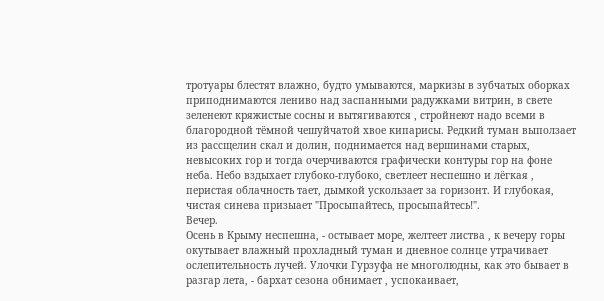тротуары блестят влажно, будто умываются, маркизы в зубчатых оборках приподнимаются лениво над заспанными радужками витрин, в свете зеленеют кряжистые сосны и вытягиваются , стройнеют надо всеми в благородной тёмной чешуйчатой хвое кипарисы. Редкий туман выползает из рассщелин скал и долин, поднимается над вершинами старых, невысоких гор и тогда очерчиваются графически контуры гор на фоне неба. Небо вздыхает глубоко-глубоко, светлеет неспешно и лёгкая , перистая облачность тает, дымкой ускользает за горизонт. И глубокая, чистая синева призыает "Просыпайтесь, просыпайтесь!".
Вечер.
Осень в Крыму неспешна, - остывает море, желтеет листва , к вечеру горы окутывает влажный прохладный туман и дневное солнце утрачивает ослепительность лучей. Улочки Гурзуфа не многолюдны, как это бывает в разгар лета, - бархат сезона обнимает , успокаивает,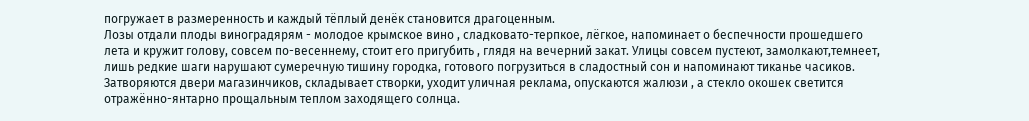погружает в размеренность и каждый тёплый денёк становится драгоценным.
Лозы отдали плоды виноградярям - молодое крымское вино , сладковато-терпкое, лёгкое, напоминает о беспечности прошедшего лета и кружит голову, совсем по-весеннему, стоит его пригубить , глядя на вечерний закат. Улицы совсем пустеют, замолкают,темнеет, лишь редкие шаги нарушают сумеречную тишину городка, готового погрузиться в сладостный сон и напоминают тиканье часиков.
Затворяются двери магазинчиков, складывает створки, уходит уличная реклама, опускаются жалюзи , а стекло окошек светится отражённо-янтарно прощальным теплом заходящего солнца.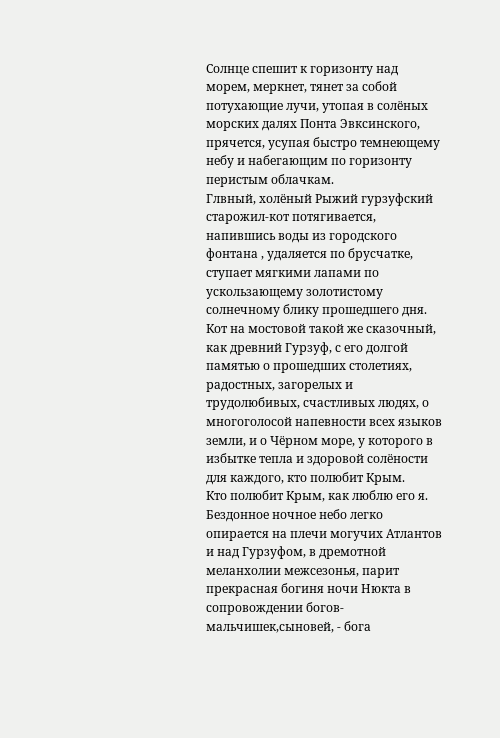Солнце спешит к горизонту над морем, меркнет, тянет за собой потухающие лучи, утопая в солёных морских далях Понта Эвксинского, прячется, усупая быстро темнеющему небу и набегающим по горизонту перистым облачкам.
Глвный, холёный Рыжий гурзуфский старожил-кот потягивается, напившись воды из городского фонтана , удаляется по брусчатке, ступает мягкими лапами по ускользающему золотистому солнечному блику прошедшего дня.
Кот на мостовой такой же сказочный, как древний Гурзуф, с его долгой памятью о прошедших столетиях, радостных, загорелых и трудолюбивых, счастливых людях, о многоголосой напевности всех языков земли, и о Чёрном море, у которого в избытке тепла и здоровой солёности для каждого, кто полюбит Крым.
Кто полюбит Крым, как люблю его я.
Бездонное ночное небо легко опирается на плечи могучих Атлантов и над Гурзуфом, в дремотной меланхолии межсезонья, парит прекрасная богиня ночи Нюкта в сопровождении богов-мальчишек,сыновей, - бога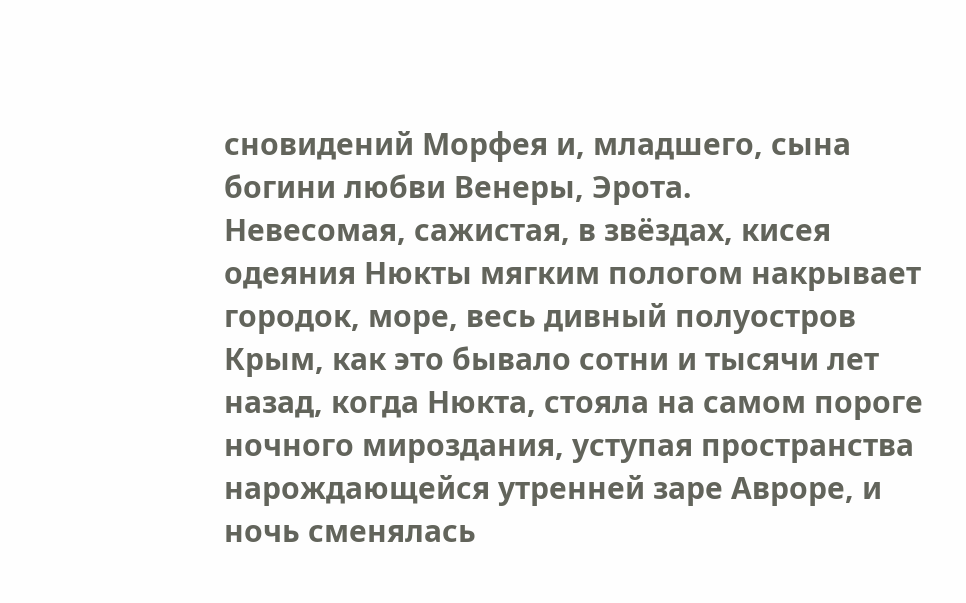сновидений Морфея и, младшего, сына богини любви Венеры, Эрота.
Невесомая, сажистая, в звёздах, кисея одеяния Нюкты мягким пологом накрывает городок, море, весь дивный полуостров Крым, как это бывало сотни и тысячи лет назад, когда Нюкта, стояла на самом пороге ночного мироздания, уступая пространства нарождающейся утренней заре Авроре, и ночь сменялась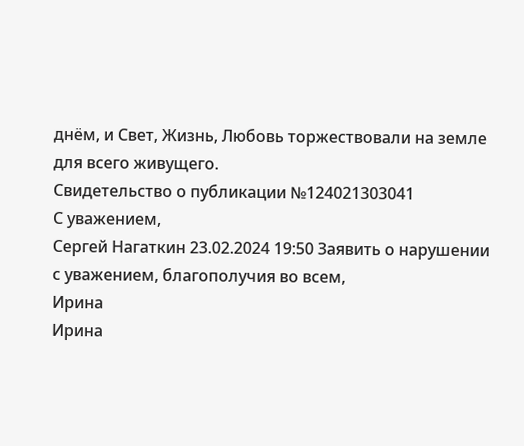днём, и Свет, Жизнь, Любовь торжествовали на земле для всего живущего.
Свидетельство о публикации №124021303041
С уважением,
Сергей Нагаткин 23.02.2024 19:50 Заявить о нарушении
с уважением, благополучия во всем,
Ирина
Ирина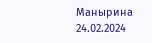Манырина 24.02.2024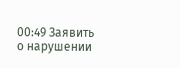00:49 Заявить о нарушении